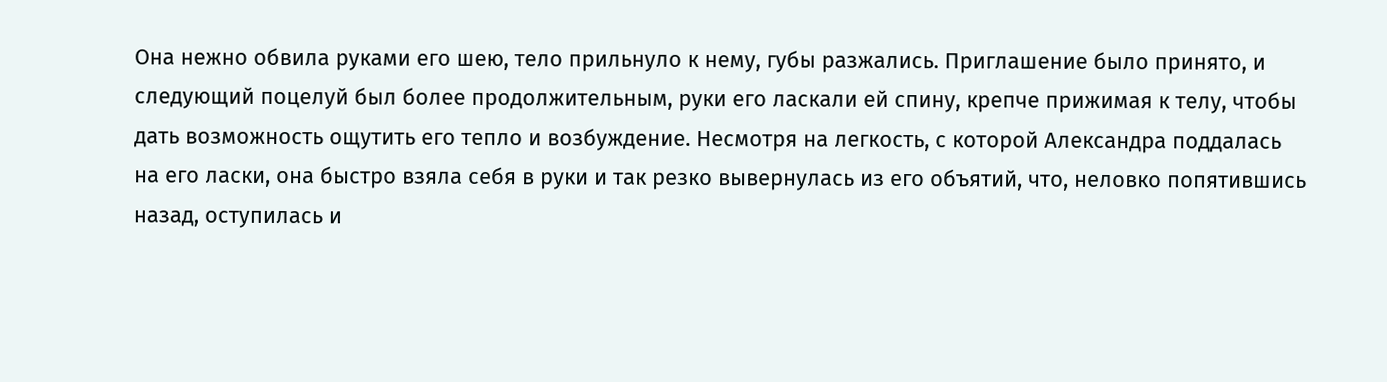Она нежно обвила руками его шею, тело прильнуло к нему, губы разжались. Приглашение было принято, и следующий поцелуй был более продолжительным, руки его ласкали ей спину, крепче прижимая к телу, чтобы дать возможность ощутить его тепло и возбуждение. Несмотря на легкость, с которой Александра поддалась на его ласки, она быстро взяла себя в руки и так резко вывернулась из его объятий, что, неловко попятившись назад, оступилась и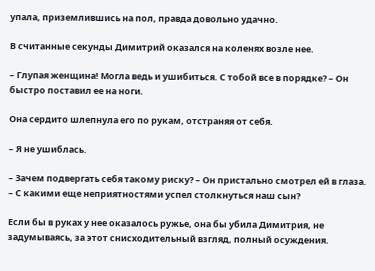упала, приземлившись на пол, правда довольно удачно.

В считанные секунды Димитрий оказался на коленях возле нее.

– Глупая женщина! Могла ведь и ушибиться. С тобой все в порядке? – Он быстро поставил ее на ноги.

Она сердито шлепнула его по рукам, отстраняя от себя.

– Я не ушиблась.

– Зачем подвергать себя такому риску? – Он пристально смотрел ей в глаза. – С какими еще неприятностями успел столкнуться наш сын?

Если бы в руках у нее оказалось ружье, она бы убила Димитрия, не задумываясь, за этот снисходительный взгляд, полный осуждения.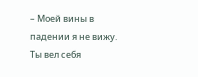– Моей вины в падении я не вижу. Ты вел себя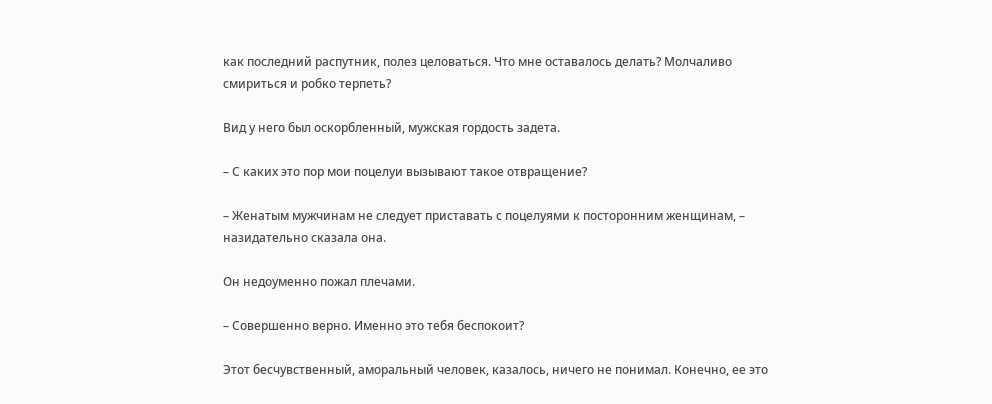как последний распутник, полез целоваться. Что мне оставалось делать? Молчаливо смириться и робко терпеть?

Вид у него был оскорбленный, мужская гордость задета.

– С каких это пор мои поцелуи вызывают такое отвращение?

– Женатым мужчинам не следует приставать с поцелуями к посторонним женщинам, – назидательно сказала она.

Он недоуменно пожал плечами.

– Совершенно верно. Именно это тебя беспокоит?

Этот бесчувственный, аморальный человек, казалось, ничего не понимал. Конечно, ее это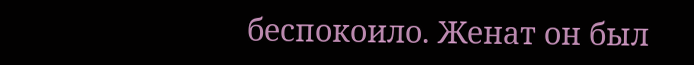беспокоило. Женат он был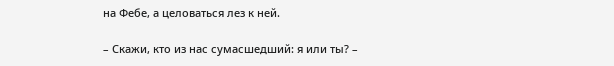на Фебе, а целоваться лез к ней.

– Скажи, кто из нас сумасшедший: я или ты? –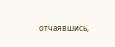отчаявшись,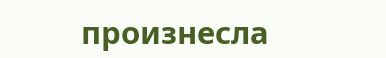произнесла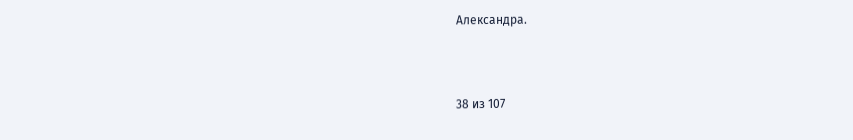Александра.



38 из 107